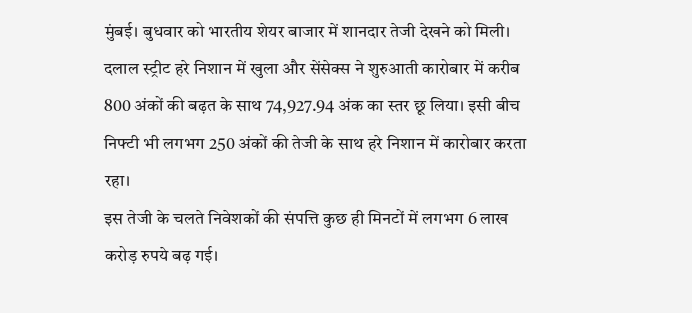मुंबई। बुधवार को भारतीय शेयर बाजार में शानदार तेजी देखने को मिली। दलाल स्ट्रीट हरे निशान में खुला और सेंसेक्स ने शुरुआती कारोबार में करीब 800 अंकों की बढ़त के साथ 74,927.94 अंक का स्तर छू लिया। इसी बीच निफ्टी भी लगभग 250 अंकों की तेजी के साथ हरे निशान में कारोबार करता रहा।
इस तेजी के चलते निवेशकों की संपत्ति कुछ ही मिनटों में लगभग 6 लाख करोड़ रुपये बढ़ गई।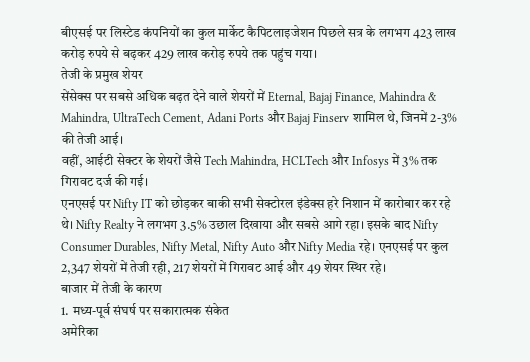बीएसई पर लिस्टेड कंपनियों का कुल मार्केट कैपिटलाइजेशन पिछले सत्र के लगभग 423 लाख करोड़ रुपये से बढ़कर 429 लाख करोड़ रुपये तक पहुंच गया।
तेजी के प्रमुख शेयर
सेंसेक्स पर सबसे अधिक बढ़त देने वाले शेयरों में Eternal, Bajaj Finance, Mahindra & Mahindra, UltraTech Cement, Adani Ports और Bajaj Finserv शामिल थे, जिनमें 2-3% की तेजी आई।
वहीं, आईटी सेक्टर के शेयरों जैसे Tech Mahindra, HCLTech और Infosys में 3% तक गिरावट दर्ज की गई।
एनएसई पर Nifty IT को छोड़कर बाकी सभी सेक्टोरल इंडेक्स हरे निशान में कारोबार कर रहे थे। Nifty Realty ने लगभग 3.5% उछाल दिखाया और सबसे आगे रहा। इसके बाद Nifty Consumer Durables, Nifty Metal, Nifty Auto और Nifty Media रहे। एनएसई पर कुल 2,347 शेयरों में तेजी रही, 217 शेयरों में गिरावट आई और 49 शेयर स्थिर रहे।
बाजार में तेजी के कारण
1. मध्य-पूर्व संघर्ष पर सकारात्मक संकेत
अमेरिका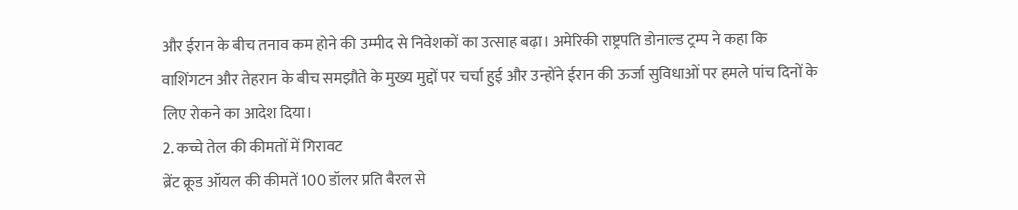और ईरान के बीच तनाव कम होने की उम्मीद से निवेशकों का उत्साह बढ़ा। अमेरिकी राष्ट्रपति डोनाल्ड ट्रम्प ने कहा कि वाशिंगटन और तेहरान के बीच समझौते के मुख्य मुद्दों पर चर्चा हुई और उन्होंने ईरान की ऊर्जा सुविधाओं पर हमले पांच दिनों के लिए रोकने का आदेश दिया।
2. कच्चे तेल की कीमतों में गिरावट
ब्रेंट क्रूड ऑयल की कीमतें 100 डॉलर प्रति बैरल से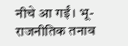नीचे आ गईं। भू-राजनीतिक तनाव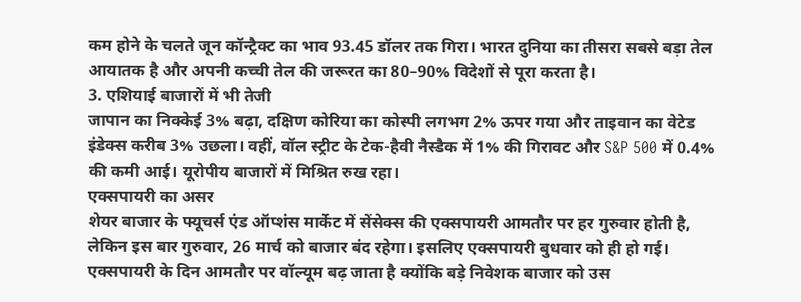कम होने के चलते जून कॉन्ट्रैक्ट का भाव 93.45 डॉलर तक गिरा। भारत दुनिया का तीसरा सबसे बड़ा तेल आयातक है और अपनी कच्ची तेल की जरूरत का 80–90% विदेशों से पूरा करता है।
3. एशियाई बाजारों में भी तेजी
जापान का निक्केई 3% बढ़ा, दक्षिण कोरिया का कोस्पी लगभग 2% ऊपर गया और ताइवान का वेटेड इंडेक्स करीब 3% उछला। वहीं, वॉल स्ट्रीट के टेक-हैवी नैस्डैक में 1% की गिरावट और S&P 500 में 0.4% की कमी आई। यूरोपीय बाजारों में मिश्रित रुख रहा।
एक्सपायरी का असर
शेयर बाजार के फ्यूचर्स एंड ऑप्शंस मार्केट में सेंसेक्स की एक्सपायरी आमतौर पर हर गुरुवार होती है, लेकिन इस बार गुरुवार, 26 मार्च को बाजार बंद रहेगा। इसलिए एक्सपायरी बुधवार को ही हो गई। एक्सपायरी के दिन आमतौर पर वॉल्यूम बढ़ जाता है क्योंकि बड़े निवेशक बाजार को उस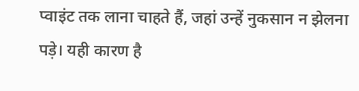प्वाइंट तक लाना चाहते हैं, जहां उन्हें नुकसान न झेलना पड़े। यही कारण है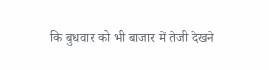कि बुधवार को भी बाजार में तेजी देखने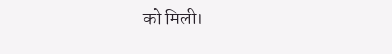को मिली।